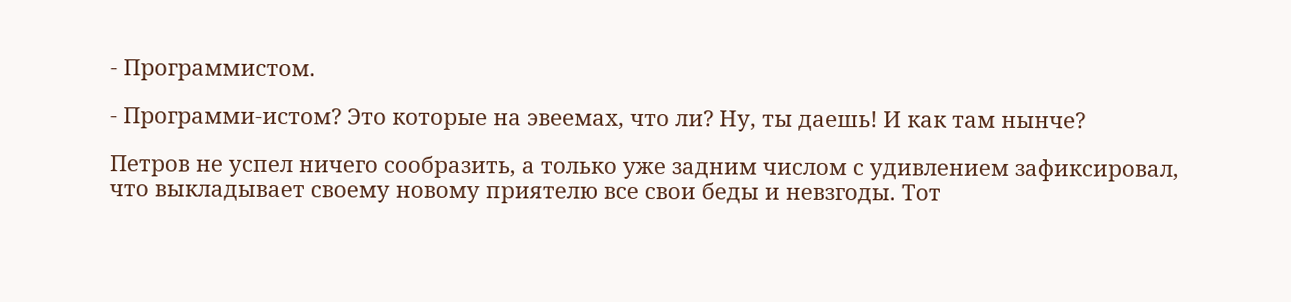- Программистом.

- Программи-истом? Это которые на эвеемах, что ли? Ну, ты даешь! И как там нынче?

Петров не успел ничего сообразить, а только уже задним числом с удивлением зафиксировал, что выкладывает своему новому приятелю все свои беды и невзгоды. Тот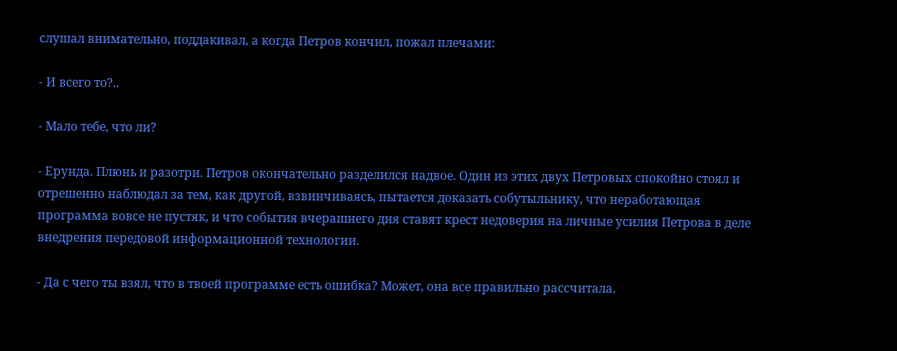слушал внимательно, поддакивал, а когда Петров кончил, пожал плечами:

- И всего то?..

- Мало тебе, что ли?

- Ерунда. Плюнь и разотри. Петров окончательно разделился надвое. Один из этих двух Петровых спокойно стоял и отрешенно наблюдал за тем, как другой, взвинчиваясь, пытается доказать собутыльнику, что неработающая программа вовсе не пустяк, и что события вчерашнего дня ставят крест недоверия на личные усилия Петрова в деле внедрения передовой информационной технологии.

- Да с чего ты взял, что в твоей программе есть ошибка? Может, она все правильно рассчитала.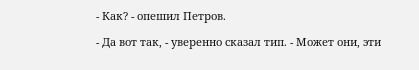- Как? - опешил Петров.

- Да вот так, - уверенно сказал тип. - Может они, эти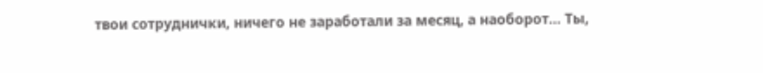твои сотруднички, ничего не заработали за месяц, а наоборот... Ты,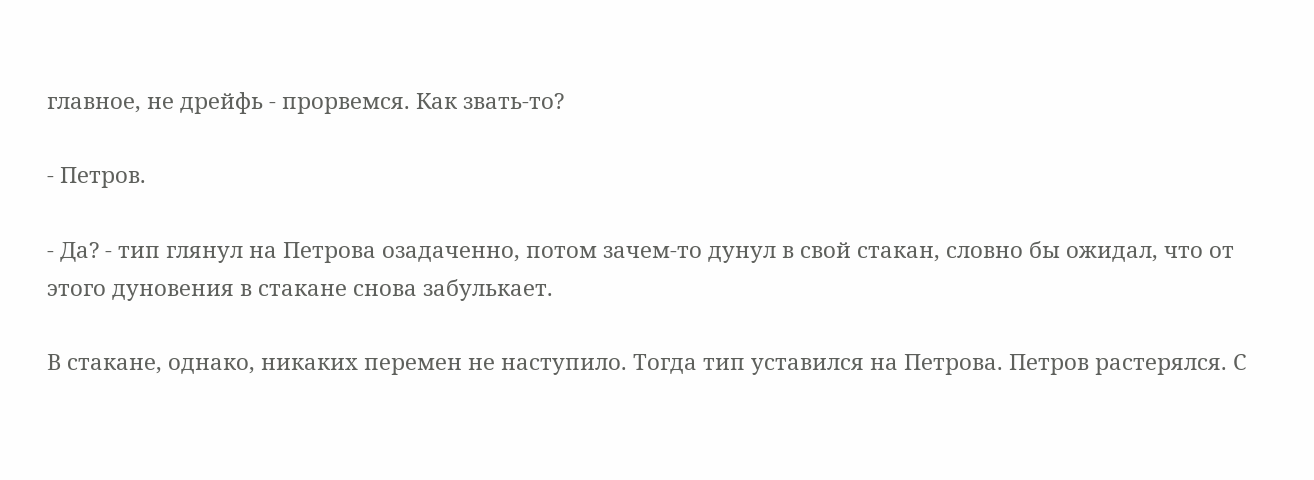главное, не дрейфь - прорвемся. Как звать-то?

- Петров.

- Да? - тип глянул на Петрова озадаченно, потом зачем-то дунул в свой стакан, словно бы ожидал, что от этого дуновения в стакане снова забулькает.

В стакане, однако, никаких перемен не наступило. Тогда тип уставился на Петрова. Петров растерялся. С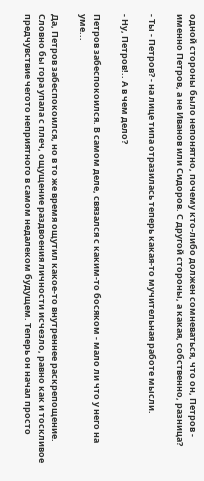одной стороны было непонятно, почему кто-либо должен сомневаться, что он, Петров - именно Петров, а не Иванов или Сидоров. С другой стороны, а какая, собственно, разница?

- Ты - Петров? - на лице типа отразилась теперь какая-то мучительная работе мысли.

- Ну, Петров!.. А в чем дело?

Петров забеспокоился. В самом деле, связался с каким-то босяком - мало ли что у него на уме...

Да, Петров забеспокоился, но в то же время ощутил какое-то внутреннее раскрепощение. Словно бы гора упала с плеч, ощущение раздвоения личности исчезло, равно как и тоскливое предчувствие чегото неприятного в самом недалеком будущем. Теперь он начал просто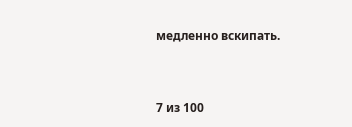медленно вскипать.



7 из 100